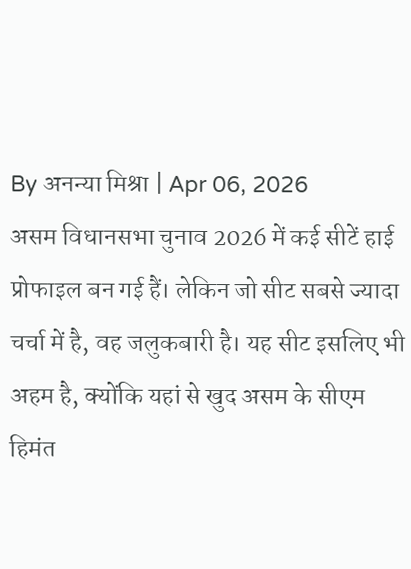By अनन्या मिश्रा | Apr 06, 2026
असम विधानसभा चुनाव 2026 में कई सीटें हाई प्रोफाइल बन गई हैं। लेकिन जो सीट सबसे ज्यादा चर्चा में है, वह जलुकबारी है। यह सीट इसलिए भी अहम है, क्योंकि यहां से खुद असम के सीएम हिमंत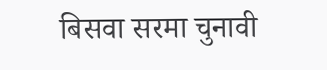बिसवा सरमा चुनावी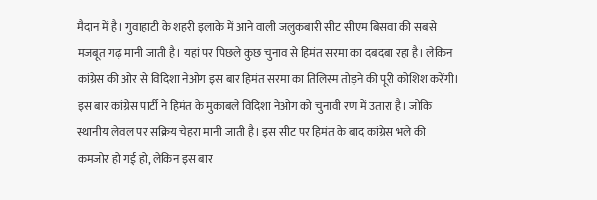मैदान में है। गुवाहाटी के शहरी इलाके में आने वाली जलुकबारी सीट सीएम बिसवा की सबसे मजबूत गढ़ मानी जाती है। यहां पर पिछले कुछ चुनाव से हिमंत सरमा का दबदबा रहा है। लेकिन कांग्रेस की ओर से विदिशा नेओग इस बार हिमंत सरमा का तिलिस्म तोड़ने की पूरी कोशिश करेंगी।
इस बार कांग्रेस पार्टी ने हिमंत के मुकाबले विदिशा नेओग को चुनावी रण में उतारा है। जोकि स्थानीय लेवल पर सक्रिय चेहरा मानी जाती है। इस सीट पर हिमंत के बाद कांग्रेस भले की कमजोर हो गई हो, लेकिन इस बार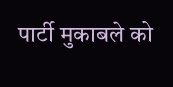पार्टी मुकाबले को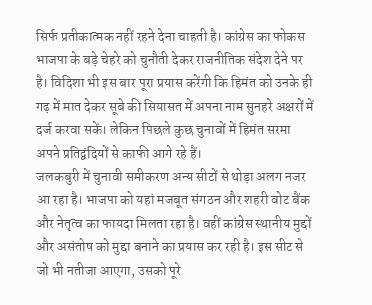सिर्फ प्रतीकात्मक नहीं रहने देना चाहती है। कांग्रेस का फोकस भाजपा के बड़े चेहरे को चुनौती देकर राजनीतिक संदेश देने पर है। विदिशा भी इस बार पूरा प्रयास करेंगी कि हिमंत को उनके ही गढ़ में मात देकर सूबे की सियासत में अपना नाम सुनहरे अक्षरों में दर्ज करवा सकें। लेकिन पिछले कुछ चुनावों में हिमंत सरमा अपने प्रतिद्वंदियों से काफी आगे रहे हैं।
जलकबुरी में चुनावी समीकरण अन्य सीटों से थोड़ा अलग नजर आ रहा है। भाजपा को यहां मजबूत संगठन और शहरी वोट बैंक और नेतृत्व का फायदा मिलता रहा है। वहीं कांग्रेस स्थानीय मुद्दों और असंतोष को मुद्दा बनाने का प्रयास कर रही है। इस सीट से जो भी नतीजा आएगा, उसको पूरे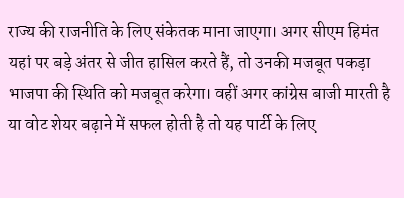राज्य की राजनीति के लिए संकेतक माना जाएगा। अगर सीएम हिमंत यहां पर बड़े अंतर से जीत हासिल करते हैं, तो उनकी मजबूत पकड़ा भाजपा की स्थिति को मजबूत करेगा। वहीं अगर कांग्रेस बाजी मारती है या वोट शेयर बढ़ाने में सफल होती है तो यह पार्टी के लिए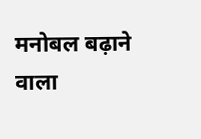मनोबल बढ़ाने वाला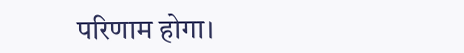परिणाम होगा।